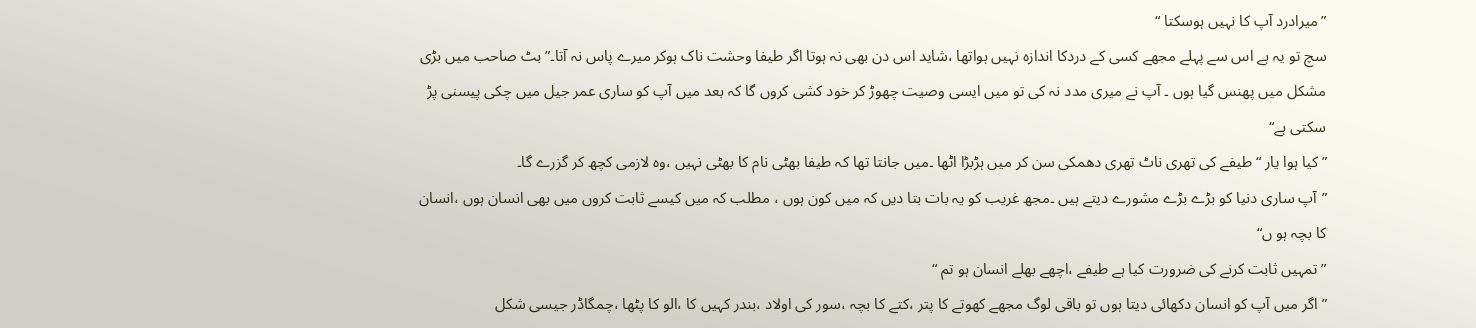”میرادرد آپ کا نہیں ہوسکتا “
سچ تو یہ ہے اس سے پہلے مجھے کسی کے دردکا اندازہ نہیں ہواتھا ،شاید اس دن بھی نہ ہوتا اگر طیفا وحشت ناک ہوکر میرے پاس نہ آتا۔”بٹ صاحب میں بڑی مشکل میں پھنس گیا ہوں ۔ آپ نے میری مدد نہ کی تو میں ایسی وصیت چھوڑ کر خود کشی کروں گا کہ بعد میں آپ کو ساری عمر جیل میں چکی پیسنی پڑ سکتی ہے“
”کیا ہوا یار “طیفے کی تھری ناٹ تھری دھمکی سن کر میں ہڑبڑا اٹھا ۔میں جانتا تھا کہ طیفا بھٹی نام کا بھٹی نہیں ،وہ لازمی کچھ کر گزرے گا۔
”آپ ساری دنیا کو بڑے بڑے مشورے دیتے ہیں ۔مجھ غریب کو یہ بات بتا دیں کہ میں کون ہوں ، مطلب کہ میں کیسے ثابت کروں میں بھی انسان ہوں ،انسان کا بچہ ہو ں“
”تمہیں ثابت کرنے کی ضرورت کیا ہے طیفے ،اچھے بھلے انسان ہو تم “
”اگر میں آپ کو انسان دکھائی دیتا ہوں تو باقی لوگ مجھے کھوتے کا پتر ،کتے کا بچہ ،سور کی اولاد ،بندر کہیں کا ،الو کا پٹھا ،چمگاڈر جیسی شکل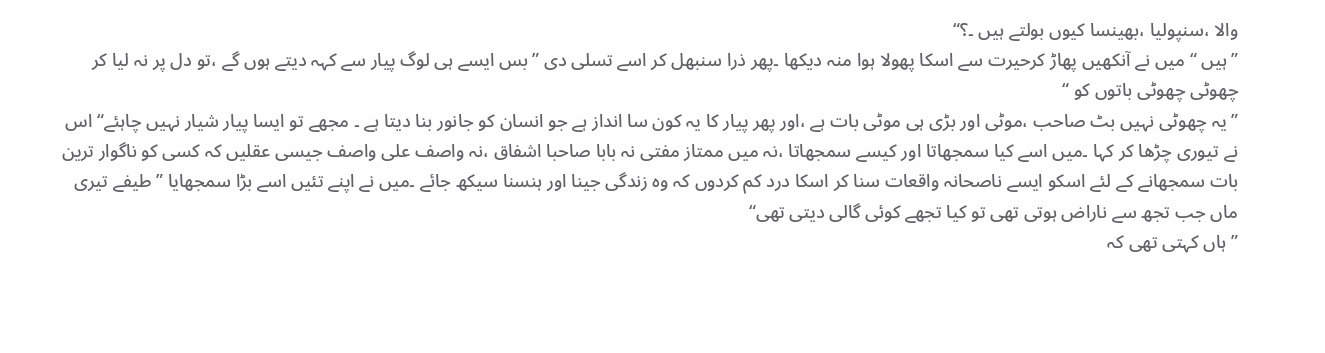والا ،سنپولیا ،بھینسا کیوں بولتے ہیں ۔؟“
”ہیں “ میں نے آنکھیں پھاڑ کرحیرت سے اسکا پھولا ہوا منہ دیکھا ۔پھر ذرا سنبھل کر اسے تسلی دی ” بس ایسے ہی لوگ پیار سے کہہ دیتے ہوں گے ،تو دل پر نہ لیا کر چھوٹی چھوٹی باتوں کو “
”یہ چھوٹی نہیں بٹ صاحب ،موٹی اور بڑی ہی موٹی بات ہے ،اور پھر پیار کا یہ کون سا انداز ہے جو انسان کو جانور بنا دیتا ہے ۔ مجھے تو ایسا پیار شیار نہیں چاہئے“ اس نے تیوری چڑھا کر کہا ۔میں اسے کیا سمجھاتا اور کیسے سمجھاتا ،نہ میں ممتاز مفتی نہ بابا صاحبا اشفاق ،نہ واصف علی واصف جیسی عقلیں کہ کسی کو ناگوار ترین بات سمجھانے کے لئے اسکو ایسے ناصحانہ واقعات سنا کر اسکا درد کم کردوں کہ وہ زندگی جینا اور ہنسنا سیکھ جائے ۔میں نے اپنے تئیں اسے بڑا سمجھایا ”طیفے تیری ماں جب تجھ سے ناراض ہوتی تھی تو کیا تجھے کوئی گالی دیتی تھی“
”ہاں کہتی تھی کہ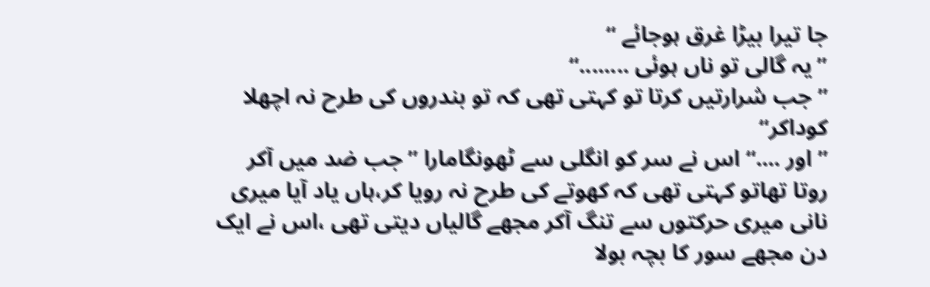جا تیرا بیڑا غرق ہوجائے “
”یہ گالی تو ناں ہوئی ........“
” جب شرارتیں کرتا تو کہتی تھی کہ تو بندروں کی طرح نہ اچھلا کوداکر“
” اور ....“ اس نے سر کو انگلی سے ٹھونگامارا ” جب ضد میں آکر روتا تھاتو کہتی تھی کہ کھوتے کی طرح نہ رویا کر،ہاں یاد آیا میری نانی میری حرکتوں سے تنگ آکر مجھے گالیاں دیتی تھی ،اس نے ایک دن مجھے سور کا بچہ بولا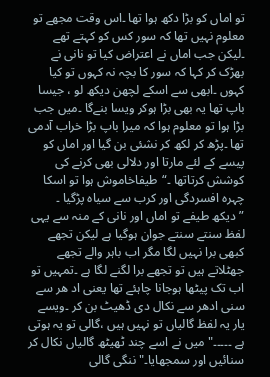تو اماں کو بڑا دکھ ہوا تھا ۔اس وقت مجھے تو معلوم نہیں تھا کہ سور کس کو کہتے تھے ۔لیکن جب اماں نے اعتراض کیا تو نانی نے بھڑک کر کہا کہ سور کا بچہ نہ کہوں تو کیا کہوں ۔ابھی سے اسکے لچھن دیکھ لو ، جیسا باپ تھا یہ بھی بڑا ہوکر ویسا بنےگا ۔میں جب بڑا ہوا تو معلوم ہوا کہ میرا باپ بڑا خراب آدمی تھا ۔پڑھ کر لکھ کر نشئی بن گیا اور اماں کو پیسے کے لئے مارتا اور دلالی بھی کرنے کی کوشش کرتاتھا ۔“طیفاخاموش ہوا تو اسکا چہرہ افسردگی اور کرب سے سیاہ پڑگیا ۔
”دیکھ طیفے تو اماں اور نانی کے منہ سے یہی لفظ سنتے سنتے جوان ہوگیا ہے لیکن تجھے کبھی برا نہیں لگا مگر اب باہر والے تجھے جھٹلاتے ہیں تو تجھے برا لگنے لگا ہے ۔تمہیں تو اب تک پیٹھا ہوجانا چاہئے تھا یعنی اد ھر سے سنی ادھر سے نکال دی ڈھیٹ بن کر ۔ویسے یار یہ لفظ گالیاں تو نہیں ہیں ،گالی تو یہ ہوتی ہے ۔۔۔۔۔" میں نے اسے چند ٹھیٹھ گالیاں نکال کر سنائیں اور سمجھایا۔" ننگی گالی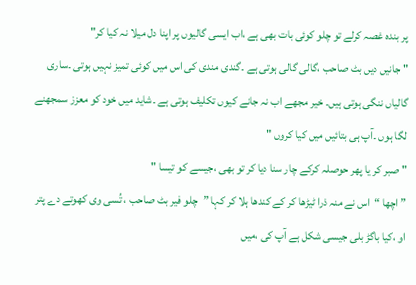پر بندہ غصہ کرلے تو چلو کوئی بات بھی ہے ،اب ایسی گالیوں پر اپنا دل میلا نہ کیا کر"
" جانیں دیں بٹ صاحب ،گالی گالی ہوتی ہے ۔گندی مندی کی اس میں کوئی تمیز نہیں ہوتی ۔ساری گالیاں ننگی ہوتی ہیں۔ خیر مجھے اب نہ جانے کیوں تکلیف ہوتی ہے ۔شاید میں خود کو معزز سمجھنے لگا ہوں ۔آپ ہی بتائیں میں کیا کروں "
" صبر کر یا پھر حوصلہ کرکے چار سنا دیا کر تو بھی ،جیسے کو تیسا "
” اچھا “اس نے منہ ذرا ٹیڑھا کر کے کندھا ہلا کر کہا ”چلو فیر بٹ صاحب ، تُسی وی کھوتے دے پتر او ،کیا باگڑ بلی جیسی شکل ہے آپ کی ،میں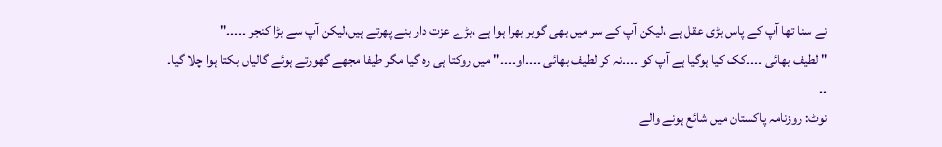نے سنا تھا آپ کے پاس بڑی عقل ہے ،لیکن آپ کے سر میں بھی گوبر بھرا ہوا ہے ،بڑے عزت دار بنے پھرتے ہیں،لیکن آپ سے بڑا کنجر ۔۔۔۔۔"
" لطیف بھائی ۔۔۔۔کک کیا ہوگیا ہے آپ کو ۔۔۔۔نہ کر لطیف بھائی ۔۔۔۔او۔۔۔۔" میں روکتا ہی رہ گیا مگر طیفا مجھے گھورتے ہوئے گالیاں بکتا ہوا چلا گیا۔
۔۔
نوٹ: روزنامہ پاکستان میں شائع ہونے والے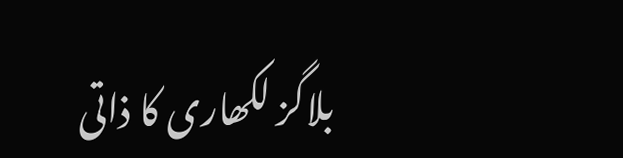بلاگز لکھاری کا ذاتی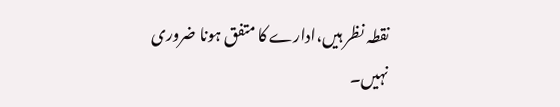نقطہ نظر ہیں،ادارے کا متفق ہونا ضروری نہیں۔